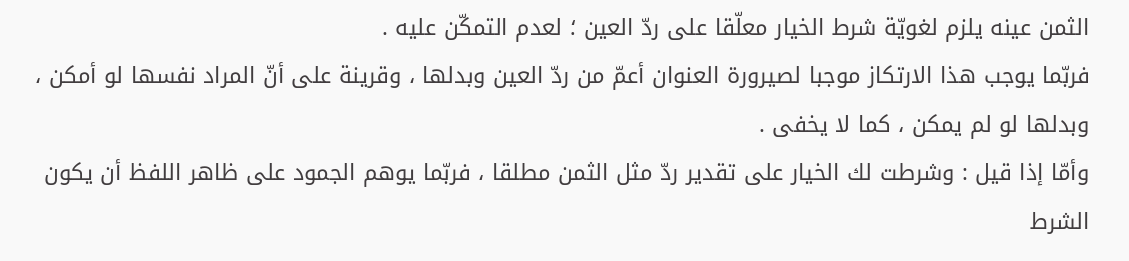الثمن عينه يلزم لغويّة شرط الخيار معلّقا على ردّ العين ؛ لعدم التمكّن عليه .
فربّما يوجب هذا الارتكاز موجبا لصيرورة العنوان أعمّ من ردّ العين وبدلها ، وقرينة على أنّ المراد نفسها لو أمكن ، وبدلها لو لم يمكن ، كما لا يخفى .
وأمّا إذا قيل : وشرطت لك الخيار على تقدير ردّ مثل الثمن مطلقا ، فربّما يوهم الجمود على ظاهر اللفظ أن يكون الشرط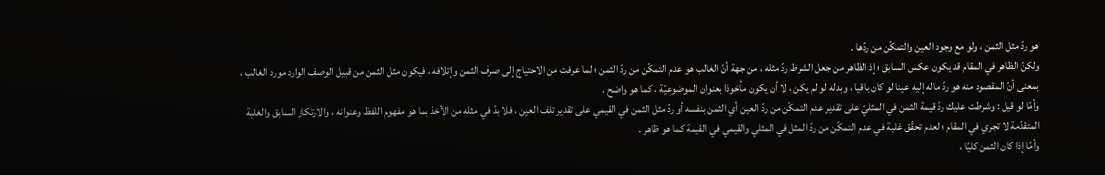هو ردّ مثل الثمن ، ولو مع وجود العين والتمكّن من ردّها .
ولكنّ الظاهر في المقام قد يكون عكس السابق ؛ إذ الظاهر من جعل الشرط ردّ مثله ، من جهة أنّ الغالب هو عدم التمكّن من ردّ الثمن ؛ لما عرفت من الاحتياج إلى صرف الثمن وإتلافه ، فيكون مثل الثمن من قبيل الوصف الوارد مورد الغالب ، بمعنى أنّ المقصود منه هو ردّ ماله إليه عينا لو كان باقيا ، وبدله لو لم يكن ، لا أن يكون مأخوذا بعنوان الموضوعيّة ، كما هو واضح .
وأمّا لو قيل : وشرطت عليك ردّ قيمة الثمن في المثليّ على تقدير عدم التمكّن من ردّ العين أي الثمن بنفسه أو ردّ مثل الثمن في القيمي على تقدير تلف العين ، فلا بدّ في مثله من الأخذ بما هو مفهوم اللفظ وعنوانه ، والارتكاز السابق والغلبة المتقدّمة لا تجري في المقام ؛ لعدم تحقّق غلبة في عدم التمكّن من ردّ المثل في المثلي والقيمي في القيمة كما هو ظاهر .
وأمّا إذا كان الثمن كليّا ،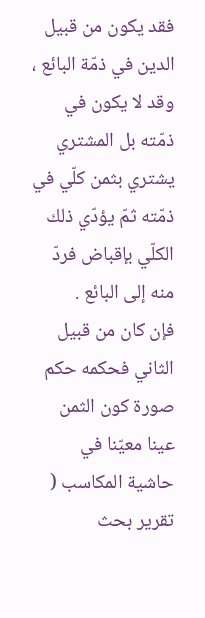فقد يكون من قبيل الدين في ذمّة البائع ، وقد لا يكون في ذمّته بل المشتري يشتري بثمن كلّي في ذمّته ثمّ يؤدّي ذلك الكلّي بإقباض فردّ منه إلى البائع .
فإن كان من قبيل الثاني فحكمه حكم صورة كون الثمن عينا معيّنا في
حاشية المكاسب ( تقرير بحث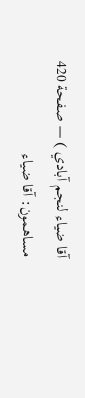آقا ضياء لنجم آبادي ) — صفحة 420
مساهمون: آقا ضياء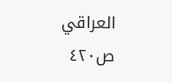العراقي
ص٤٢٠